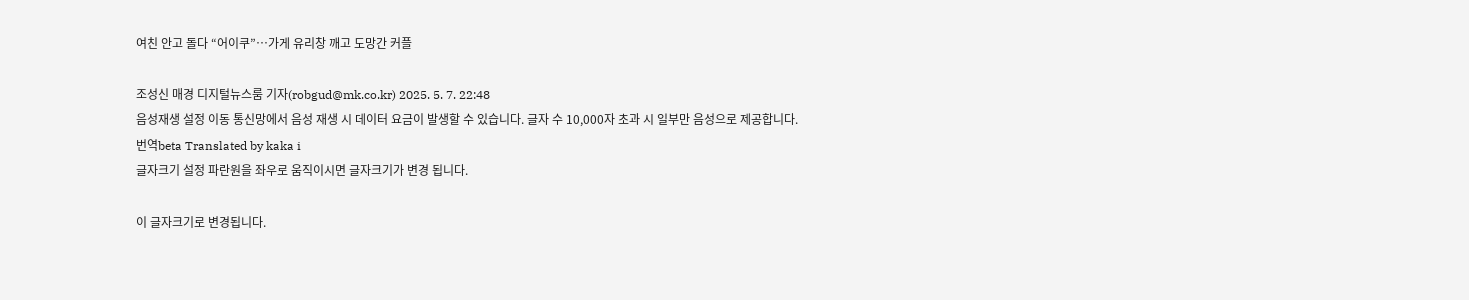여친 안고 돌다 “어이쿠”…가게 유리창 깨고 도망간 커플

조성신 매경 디지털뉴스룸 기자(robgud@mk.co.kr) 2025. 5. 7. 22:48
음성재생 설정 이동 통신망에서 음성 재생 시 데이터 요금이 발생할 수 있습니다. 글자 수 10,000자 초과 시 일부만 음성으로 제공합니다.
번역beta Translated by kaka i
글자크기 설정 파란원을 좌우로 움직이시면 글자크기가 변경 됩니다.

이 글자크기로 변경됩니다.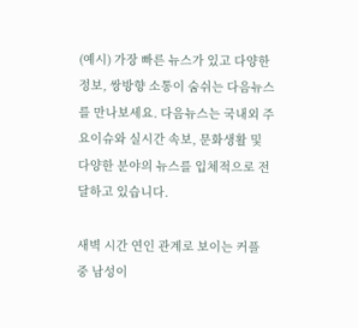(예시) 가장 빠른 뉴스가 있고 다양한 정보, 쌍방향 소통이 숨쉬는 다음뉴스를 만나보세요. 다음뉴스는 국내외 주요이슈와 실시간 속보, 문화생활 및 다양한 분야의 뉴스를 입체적으로 전달하고 있습니다.

새벽 시간 연인 관계로 보이는 커플 중 남성이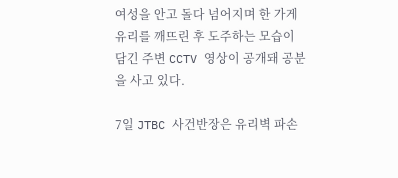여성을 안고 돌다 넘어지며 한 가게 유리를 깨뜨린 후 도주하는 모습이 담긴 주변 CCTV 영상이 공개돼 공분을 사고 있다.

7일 JTBC 사건반장은 유리벽 파손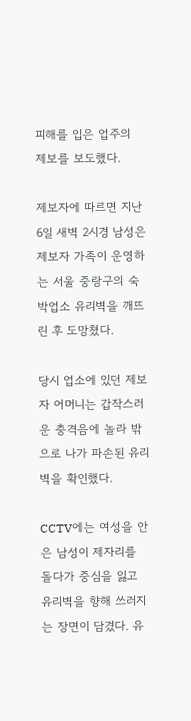피해를 입은 업주의 제보를 보도했다.

제보자에 따르면 지난 6일 새벽 2시경 남성은 제보자 가족이 운영하는 서울 중랑구의 숙박업소 유리벽을 깨뜨린 후 도망쳤다.

당시 업소에 있던 제보자 어머니는 갑작스러운 충격음에 놀라 밖으로 나가 파손된 유리벽을 확인했다.

CCTV에는 여성을 안은 남성이 제자리를 돌다가 중심을 잃고 유리벽을 향해 쓰러지는 장면이 담겼다. 유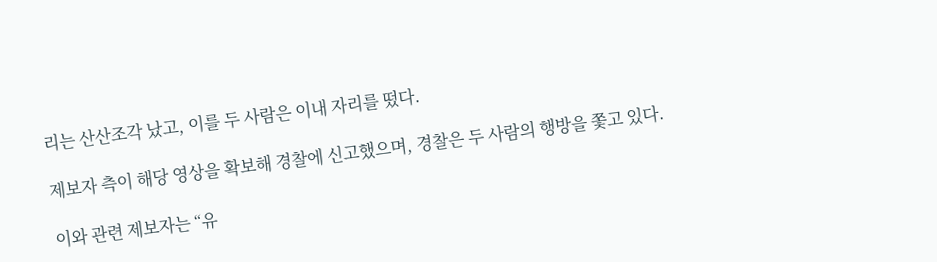리는 산산조각 났고, 이를 두 사람은 이내 자리를 떴다.

제보자 측이 해당 영상을 확보해 경찰에 신고했으며, 경찰은 두 사람의 행방을 쫓고 있다.

이와 관련 제보자는 “유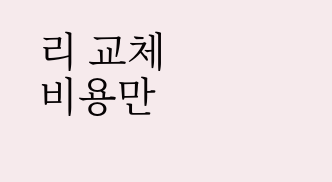리 교체 비용만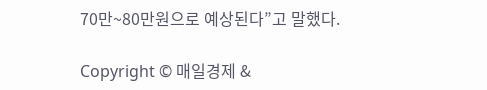70만~80만원으로 예상된다”고 말했다.

Copyright © 매일경제 &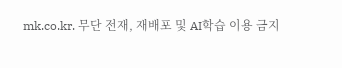mk.co.kr. 무단 전재, 재배포 및 AI학습 이용 금지